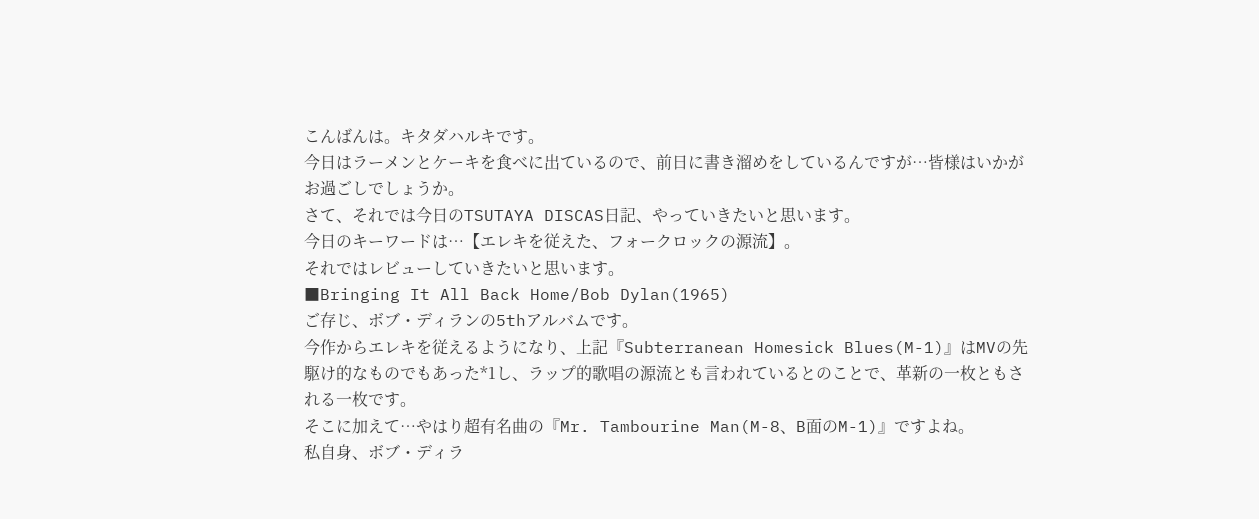こんばんは。キタダハルキです。
今日はラーメンとケーキを食べに出ているので、前日に書き溜めをしているんですが…皆様はいかがお過ごしでしょうか。
さて、それでは今日のTSUTAYA DISCAS日記、やっていきたいと思います。
今日のキーワードは…【エレキを従えた、フォークロックの源流】。
それではレビューしていきたいと思います。
■Bringing It All Back Home/Bob Dylan(1965)
ご存じ、ボブ・ディランの5thアルバムです。
今作からエレキを従えるようになり、上記『Subterranean Homesick Blues(M-1)』はMVの先駆け的なものでもあった*1し、ラップ的歌唱の源流とも言われているとのことで、革新の一枚ともされる一枚です。
そこに加えて…やはり超有名曲の『Mr. Tambourine Man(M-8、B面のM-1)』ですよね。
私自身、ボブ・ディラ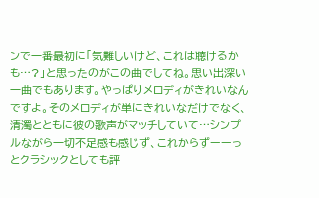ンで一番最初に「気難しいけど、これは聴けるかも…?」と思ったのがこの曲でしてね。思い出深い一曲でもあります。やっぱりメロディがきれいなんですよ。そのメロディが単にきれいなだけでなく、清濁とともに彼の歌声がマッチしていて…シンプルながら一切不足感も感じず、これからずーーっとクラシックとしても評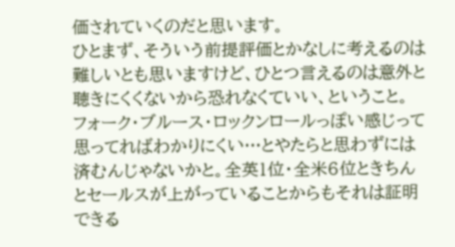価されていくのだと思います。
ひとまず、そういう前提評価とかなしに考えるのは難しいとも思いますけど、ひとつ言えるのは意外と聴きにくくないから恐れなくていい、ということ。
フォーク・ブルース・ロックンロールっぽい感じって思ってればわかりにくい…とやたらと思わずには済むんじゃないかと。全英1位・全米6位ときちんとセールスが上がっていることからもそれは証明できる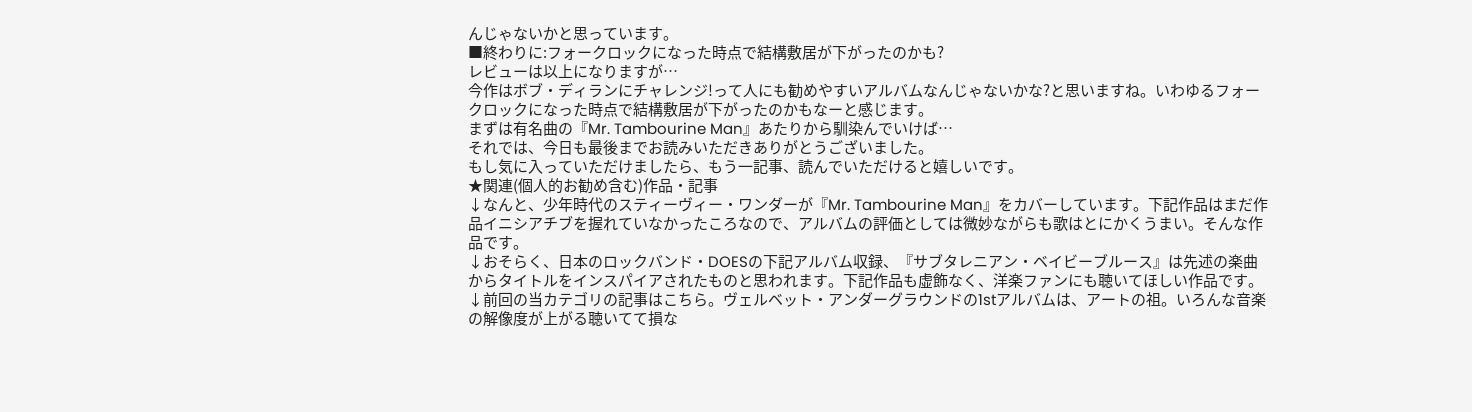んじゃないかと思っています。
■終わりに:フォークロックになった時点で結構敷居が下がったのかも?
レビューは以上になりますが…
今作はボブ・ディランにチャレンジ!って人にも勧めやすいアルバムなんじゃないかな?と思いますね。いわゆるフォークロックになった時点で結構敷居が下がったのかもなーと感じます。
まずは有名曲の『Mr. Tambourine Man』あたりから馴染んでいけば…
それでは、今日も最後までお読みいただきありがとうございました。
もし気に入っていただけましたら、もう一記事、読んでいただけると嬉しいです。
★関連(個人的お勧め含む)作品・記事
↓なんと、少年時代のスティーヴィー・ワンダーが『Mr. Tambourine Man』をカバーしています。下記作品はまだ作品イニシアチブを握れていなかったころなので、アルバムの評価としては微妙ながらも歌はとにかくうまい。そんな作品です。
↓おそらく、日本のロックバンド・DOESの下記アルバム収録、『サブタレニアン・ベイビーブルース』は先述の楽曲からタイトルをインスパイアされたものと思われます。下記作品も虚飾なく、洋楽ファンにも聴いてほしい作品です。
↓前回の当カテゴリの記事はこちら。ヴェルベット・アンダーグラウンドの1stアルバムは、アートの祖。いろんな音楽の解像度が上がる聴いてて損な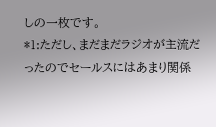しの一枚です。
*1:ただし、まだまだラジオが主流だったのでセールスにはあまり関係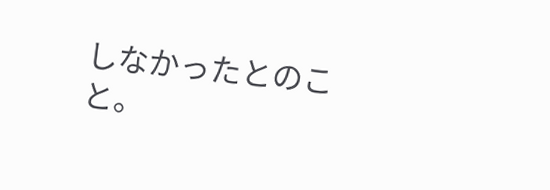しなかったとのこと。